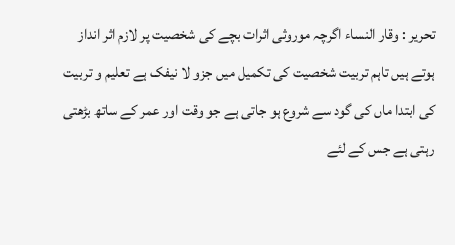تحریر : وقار النساء اگرچہ موروثی اثرات بچے کی شخصیت پر لازم اثر انداز ہوتے ہیں تاہم تربیت شخصیت کی تکمیل میں جزو لا نیفک ہے تعلیم و تربیت کی ابتدا ماں کی گود سے شروع ہو جاتی ہے جو وقت اور عمر کے ساتھ بڑھتی رہتی ہے جس کے لئے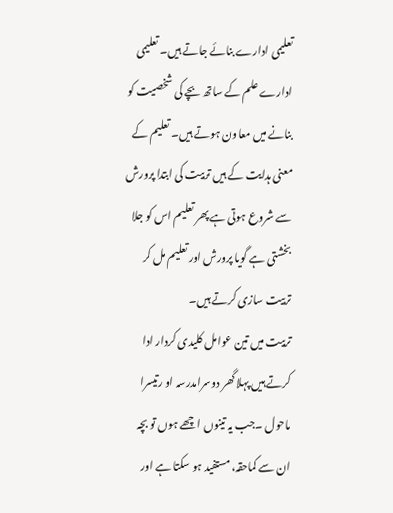تعلیمی ادارے بنائے جاتے ہیں۔ تعلیمی ادارے علم کے ساتھ بچے کی شخصیت کو بنانے میں معاون ہوتے ہیں۔ تعلیم کے معنی ہدایت کے ہیں تربیت کی ابتدا پرورش سے شروع ہوتی ہے پھر تعلیم اس کو جلا بخشتی ہے گویا پرورش اور تعلیم مل کر تربیت سازی کرتے ہیں۔
تربیت میں تین عوامل کلیدی کردار ادا کرتے ہیں پہلا گھر دوسرامدرسہ او رتیسرا ماحول ۔جب یہ تینوں اچھے ہوں تو بچہ ان سے کماحقہ، مستفید ہو سکتا ہے اور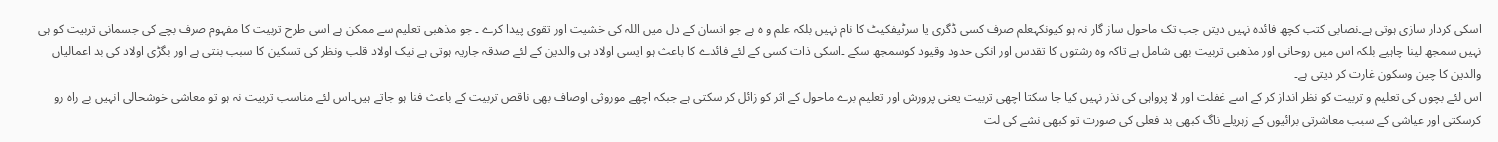اسکی کردار سازی ہوتی ہے۔نصابی کتب کچھ فائدہ نہیں دیتں جب تک ماحول ساز گار نہ ہو کیونکہعلم صرف کسی ڈگری یا سرٹیفکیٹ کا نام نہیں بلکہ علم و ہ ہے جو انسان کے دل میں اللہ کی خشیت اور تقوی پیدا کرے ۔ جو مذھبی تعلیم سے ممکن ہے اسی طرح تربیت کا مفہوم صرف بچے کی جسمانی تربیت کو ہی نہیں سمجھ لینا چاہیے بلکہ اس میں روحانی اور مذھبی تربیت بھی شامل ہے تاکہ وہ رشتوں کا تقدس اور انکی حدود وقیود کوسمجھ سکے ۔اسکی ذات کسی کے لئے فائدے کا باعث ہو ایسی اولاد ہی والدین کے لئے صدقہ جاریہ ہوتی ہے نیک اولاد قلب ونظر کی تسکین کا سبب بنتی ہے اور بگڑی اولاد کی بد اعمالیاں والدین کا چین وسکون غارت کر دیتی ہے۔
اس لئے بچوں کی تعلیم و تربیت کو نظر انداز کر کے اسے غفلت اور لا پرواہی کی نذر نہیں کیا جا سکتا اچھی تربیت یعنی پرورش اور تعلیم برے ماحول کے اثر کو زائل کر سکتی ہے جبکہ اچھے موروثی اوصاف بھی ناقص تربیت کے باعث فنا ہو جاتے ہیں۔اس لئے مناسب تربیت نہ ہو تو معاشی خوشحالی انہیں بے راہ رو کرسکتی اور عیاشی کے سبب معاشرتی برائیوں کے زہریلے ناگ کبھی بد فعلی کی صورت تو کبھی نشے کی لت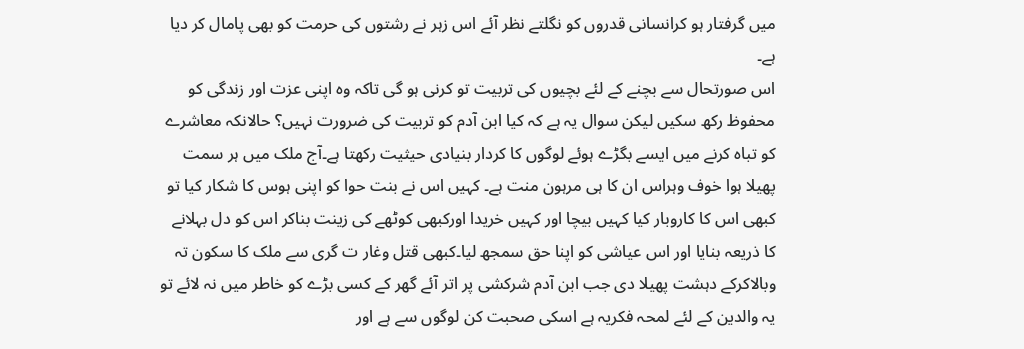میں گرفتار ہو کرانسانی قدروں کو نگلتے نظر آئے اس زہر نے رشتوں کی حرمت کو بھی پامال کر دیا ہے۔
اس صورتحال سے بچنے کے لئے بچیوں کی تربیت تو کرنی ہو گی تاکہ وہ اپنی عزت اور زندگی کو محفوظ رکھ سکیں لیکن سوال یہ ہے کہ کیا ابن آدم کو تربیت کی ضرورت نہیں؟ حالانکہ معاشرے کو تباہ کرنے میں ایسے بگڑے ہوئے لوگوں کا کردار بنیادی حیثیت رکھتا ہے۔آج ملک میں ہر سمت پھیلا ہوا خوف وہراس ان کا ہی مرہون منت ہے۔ کہیں اس نے بنت حوا کو اپنی ہوس کا شکار کیا تو کبھی اس کا کاروبار کیا کہیں بیچا اور کہیں خریدا اورکبھی کوٹھے کی زینت بناکر اس کو دل بہلانے کا ذریعہ بنایا اور اس عیاشی کو اپنا حق سمجھ لیا۔کبھی قتل وغار ت گری سے ملک کا سکون تہ وبالاکرکے دہشت پھیلا دی جب ابن آدم شرکشی پر اتر آئے گھر کے کسی بڑے کو خاطر میں نہ لائے تو یہ والدین کے لئے لمحہ فکریہ ہے اسکی صحبت کن لوگوں سے ہے اور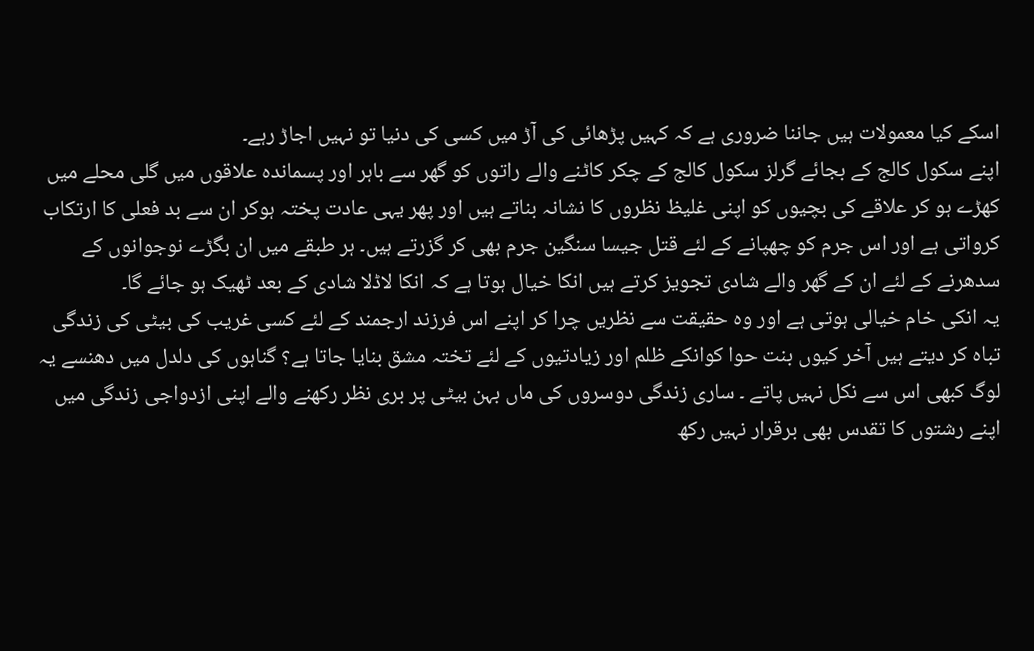اسکے کیا معمولات ہیں جاننا ضروری ہے کہ کہیں پڑھائی کی آڑ میں کسی کی دنیا تو نہیں اجاڑ رہے۔
اپنے سکول کالج کے بجائے گرلز سکول کالج کے چکر کاٹنے والے راتوں کو گھر سے باہر اور پسماندہ علاقوں میں گلی محلے میں کھڑے ہو کر علاقے کی بچیوں کو اپنی غلیظ نظروں کا نشانہ بناتے ہیں اور پھر یہی عادت پختہ ہوکر ان سے بد فعلی کا ارتکاب کرواتی ہے اور اس جرم کو چھپانے کے لئے قتل جیسا سنگین جرم بھی کر گزرتے ہیں۔ ہر طبقے میں ان بگڑے نوجوانوں کے سدھرنے کے لئے ان کے گھر والے شادی تجویز کرتے ہیں انکا خیال ہوتا ہے کہ انکا لاڈلا شادی کے بعد ٹھیک ہو جائے گا۔
یہ انکی خام خیالی ہوتی ہے اور وہ حقیقت سے نظریں چرا کر اپنے اس فرزند ارجمند کے لئے کسی غریب کی بیٹی کی زندگی تباہ کر دیتے ہیں آخر کیوں بنت حوا کوانکے ظلم اور زیادتیوں کے لئے تختہ مشق بنایا جاتا ہے؟ گناہوں کی دلدل میں دھنسے یہ لوگ کبھی اس سے نکل نہیں پاتے ۔ ساری زندگی دوسروں کی ماں بہن بیٹی پر بری نظر رکھنے والے اپنی ازدواجی زندگی میں اپنے رشتوں کا تقدس بھی برقرار نہیں رکھ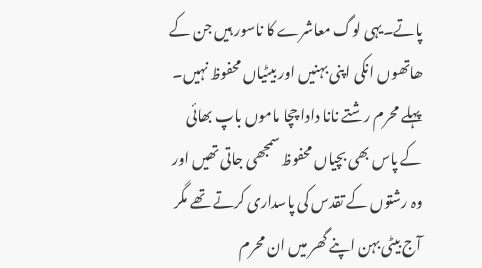پاتے۔یہی لوگ معاشرے کا ناسور ہیں جن کے ھاتھوں انکی اپنی بہنیں اور بیٹیاں محفوظ نہیں۔ پہلے محرم رشتے نانا دادا چچا ماموں باپ بھائی کے پاس بھی بچیاں محفوظ سمجھی جاتی تھیں اور وہ رشتوں کے تقدس کی پاسداری کرتے تھے مگر آج بیٹی بہن اپنے گھر میں ان محرم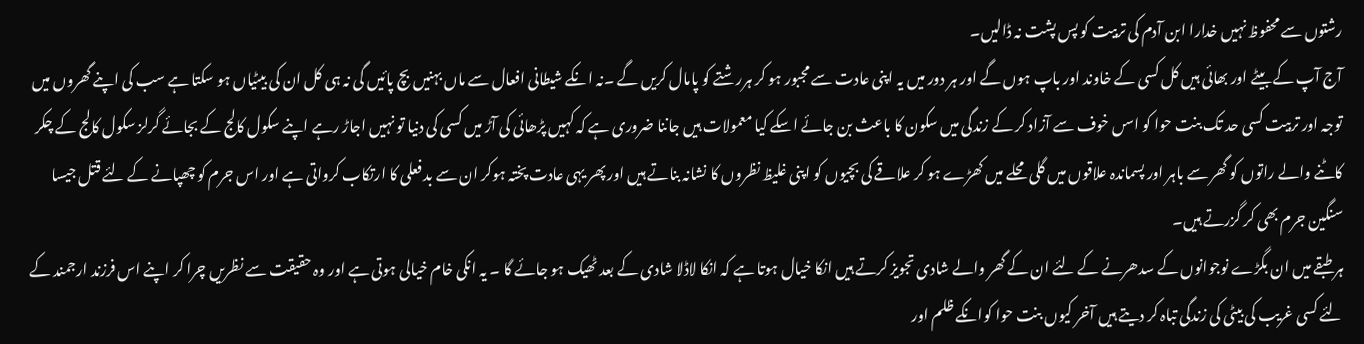رشتوں سے محفوظ نہیں خدارا ابن آدم کی تربیت کو پس پشت نہ ڈالیں۔
آج آپ کے بیٹے اور بھائی ہیں کل کسی کے خاوند اور باپ ہوں گے اور ہر دور میں یہ اپنی عادت سے مجبور ہو کر ہررشتے کو پامال کریں گے ۔نہ انکے شیطانی افعال سے ماں بہنیں بچ پائیں گی نہ ہی کل ان کی بیٹیاں ہو سکتا ہے سب کی اپنے گھروں میں توجہ اور تربیت کسی حد تک بنت حوا کو اسں خوف سے آزاد کر کے زندگی میں سکون کا باعث بن جائے اسکے کیا معمولات ہیں جاننا ضروری ہے کہ کہیں پڑھائی کی آڑ میں کسی کی دنیا تو نہیں اجاڑ رہے اپنے سکول کالج کے بجائے گرلز سکول کالج کے چکر کاٹنے والے راتوں کو گھر سے باہر اور پسماندہ علاقوں میں گلی محلے میں کھڑے ہو کر علاقے کی بچیوں کو اپنی غلیظ نظروں کا نشانہ بناتے ہیں اور پھر یہی عادت پختہ ہوکر ان سے بد فعلی کا ارتکاب کرواتی ہے اور اس جرم کو چھپانے کے لئے قتل جیسا سنگین جرم بھی کر گزرتے ہیں۔
ہر طبقے میں ان بگڑے نوجوانوں کے سدھرنے کے لئے ان کے گھر والے شادی تجویز کرتے ہیں انکا خیال ہوتا ہے کہ انکا لاڈلا شادی کے بعد ٹھیک ہو جائے گا ۔ یہ انکی خام خیالی ہوتی ہے اور وہ حقیقت سے نظریں چرا کر اپنے اس فرزند ارجمند کے لئے کسی غریب کی بیٹی کی زندگی تباہ کر دیتے ہیں آخر کیوں بنت حوا کوانکے ظلم اور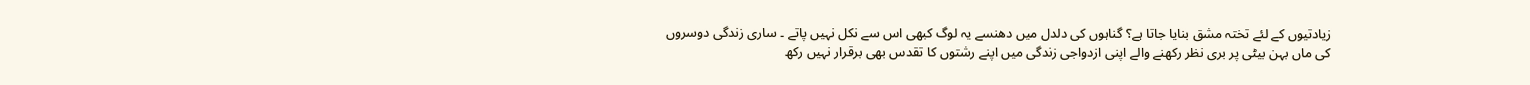زیادتیوں کے لئے تختہ مشق بنایا جاتا ہے؟ گناہوں کی دلدل میں دھنسے یہ لوگ کبھی اس سے نکل نہیں پاتے ۔ ساری زندگی دوسروں کی ماں بہن بیٹی پر بری نظر رکھنے والے اپنی ازدواجی زندگی میں اپنے رشتوں کا تقدس بھی برقرار نہیں رکھ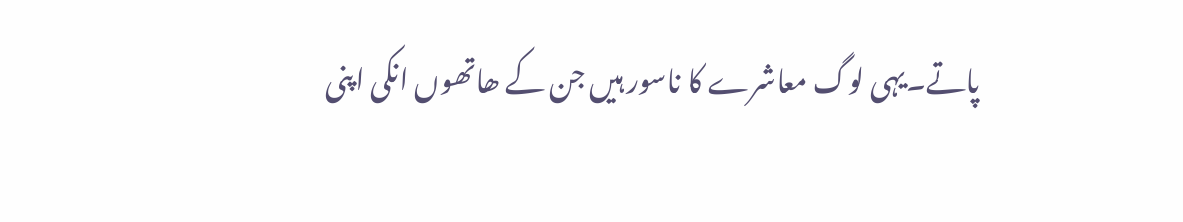پاتے۔یہی لوگ معاشرے کا ناسور ہیں جن کے ھاتھوں انکی اپنی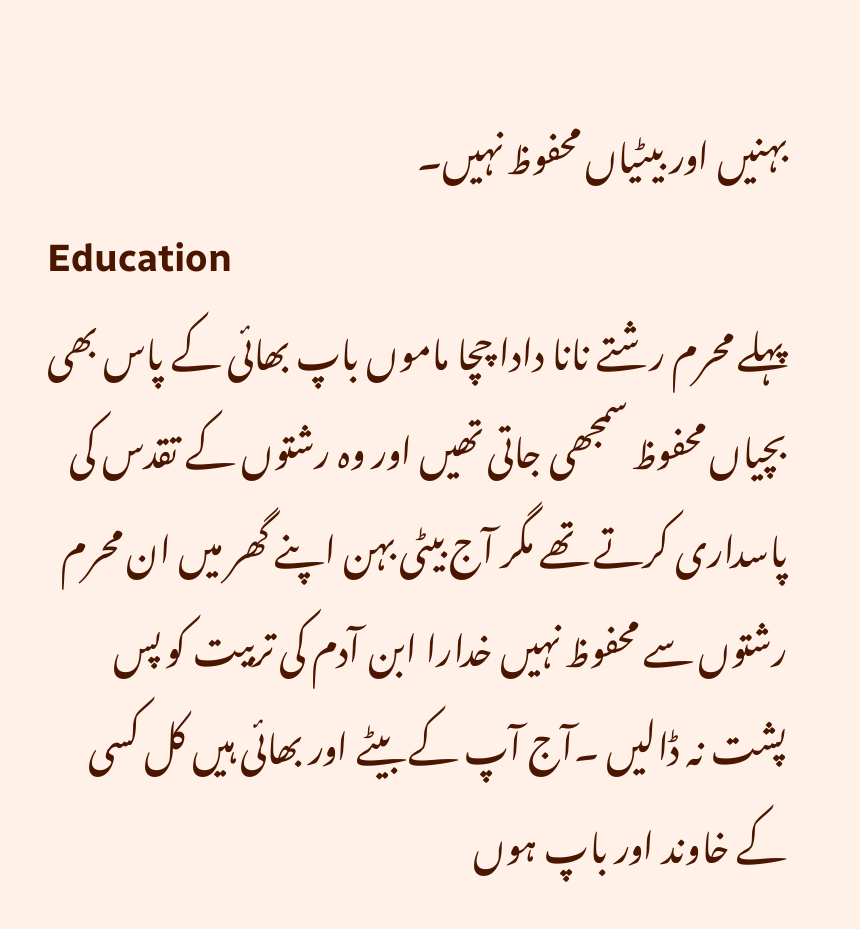بہنیں اور بیٹیاں محفوظ نہیں۔
Education
پہلے محرم رشتے نانا دادا چچا ماموں باپ بھائی کے پاس بھی بچیاں محفوظ سمجھی جاتی تھیں اور وہ رشتوں کے تقدس کی پاسداری کرتے تھے مگر آج بیٹی بہن اپنے گھر میں ان محرم رشتوں سے محفوظ نہیں خدارا ابن آدم کی تربیت کو پس پشت نہ ڈالیں ۔آج آپ کے بیٹے اور بھائی ہیں کل کسی کے خاوند اور باپ ہوں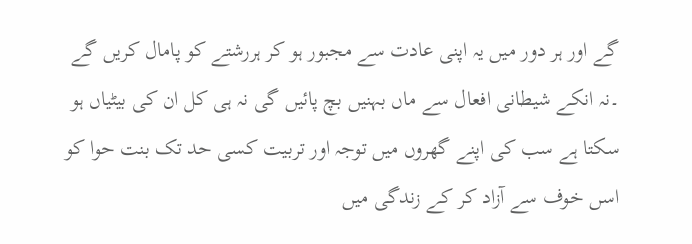گے اور ہر دور میں یہ اپنی عادت سے مجبور ہو کر ہررشتے کو پامال کریں گے ۔نہ انکے شیطانی افعال سے ماں بہنیں بچ پائیں گی نہ ہی کل ان کی بیٹیاں ہو سکتا ہے سب کی اپنے گھروں میں توجہ اور تربیت کسی حد تک بنت حوا کو اسں خوف سے آزاد کر کے زندگی میں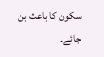سکون کا باعث بن جائے۔